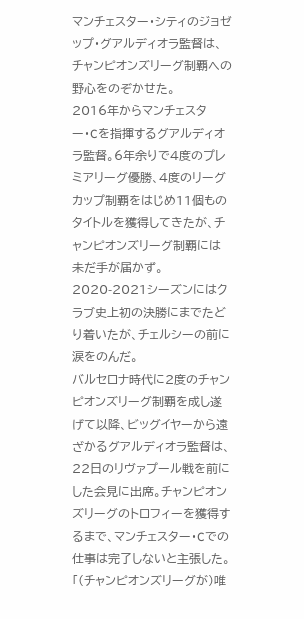マンチェスター・シティのジョゼップ・グアルディオラ監督は、チャンピオンズリーグ制覇への野心をのぞかせた。
2016年からマンチェスター・Cを指揮するグアルディオラ監督。6年余りで4度のプレミアリーグ優勝、4度のリーグカップ制覇をはじめ11個ものタイトルを獲得してきたが、チャンピオンズリーグ制覇には未だ手が届かず。2020-2021シーズンにはクラブ史上初の決勝にまでたどり着いたが、チェルシーの前に涙をのんだ。
バルセロナ時代に2度のチャンピオンズリーグ制覇を成し遂げて以降、ビッグイヤーから遠ざかるグアルディオラ監督は、22日のリヴァプール戦を前にした会見に出席。チャンピオンズリーグのトロフィーを獲得するまで、マンチェスター・Cでの仕事は完了しないと主張した。
「(チャンピオンズリーグが)唯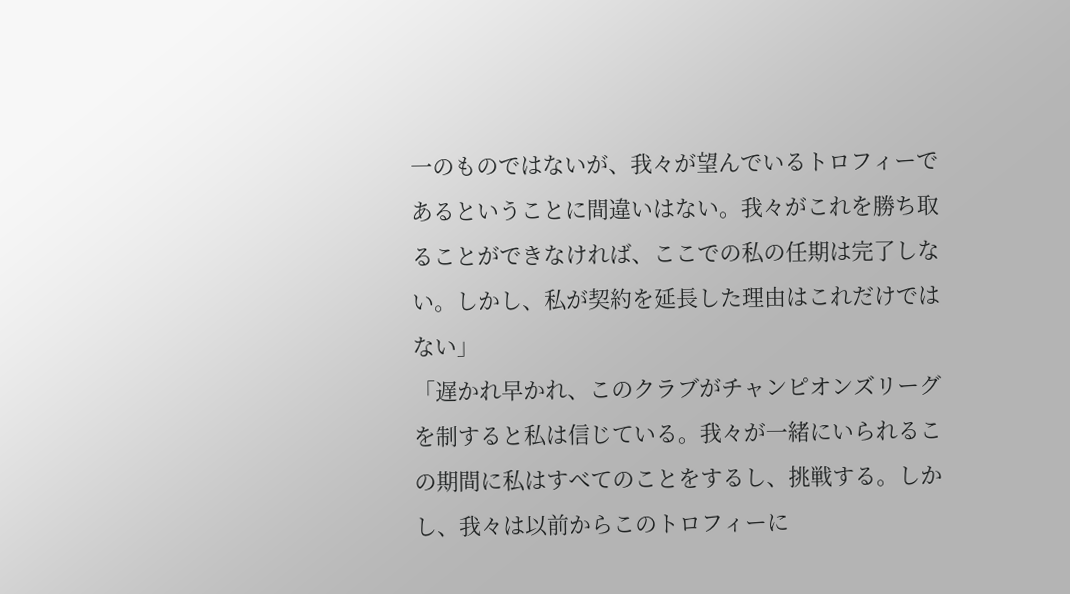一のものではないが、我々が望んでいるトロフィーであるということに間違いはない。我々がこれを勝ち取ることができなければ、ここでの私の任期は完了しない。しかし、私が契約を延長した理由はこれだけではない」
「遅かれ早かれ、このクラブがチャンピオンズリーグを制すると私は信じている。我々が一緒にいられるこの期間に私はすべてのことをするし、挑戦する。しかし、我々は以前からこのトロフィーに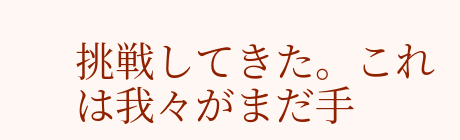挑戦してきた。これは我々がまだ手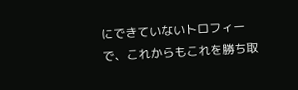にできていないトロフィーで、これからもこれを勝ち取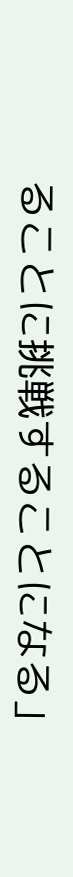ることに挑戦することになる」